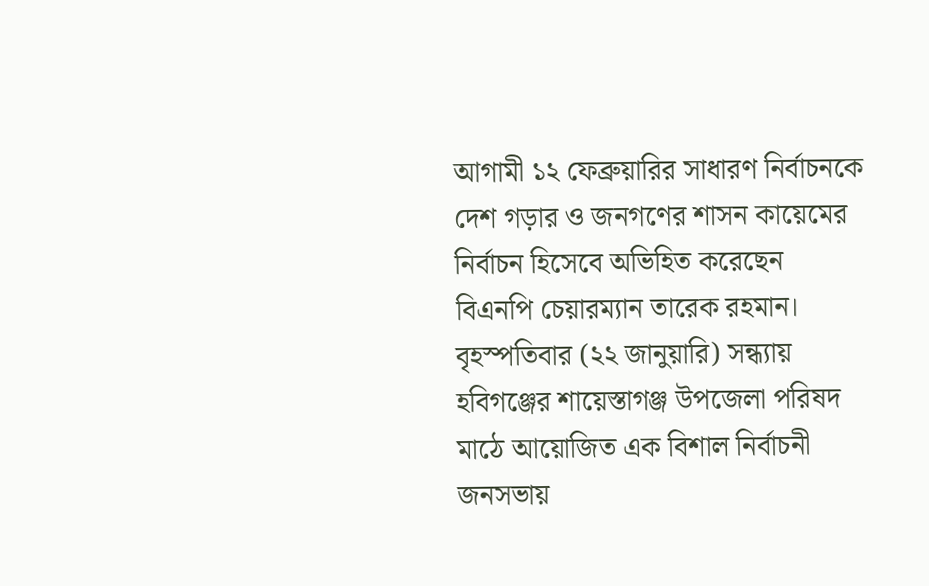আগামী ১২ ফেব্রুয়ারির সাধারণ নির্বাচনকে দেশ গড়ার ও জনগণের শাসন কায়েমের নির্বাচন হিসেবে অভিহিত করেছেন বিএনপি চেয়ারম্যান তারেক রহমান। বৃহস্পতিবার (২২ জানুয়ারি) সন্ধ্যায় হবিগঞ্জের শায়েস্তাগঞ্জ উপজেলা পরিষদ মাঠে আয়োজিত এক বিশাল নির্বাচনী জনসভায়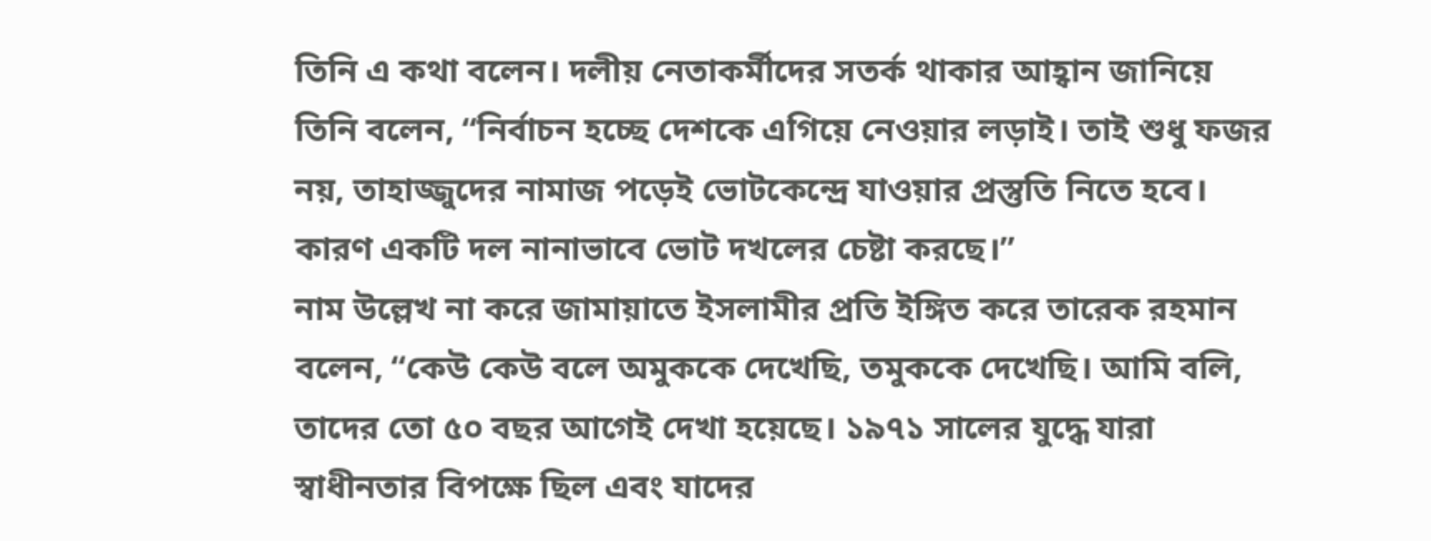তিনি এ কথা বলেন। দলীয় নেতাকর্মীদের সতর্ক থাকার আহ্বান জানিয়ে তিনি বলেন, “নির্বাচন হচ্ছে দেশকে এগিয়ে নেওয়ার লড়াই। তাই শুধু ফজর নয়, তাহাজ্জুদের নামাজ পড়েই ভোটকেন্দ্রে যাওয়ার প্রস্তুতি নিতে হবে। কারণ একটি দল নানাভাবে ভোট দখলের চেষ্টা করছে।”
নাম উল্লেখ না করে জামায়াতে ইসলামীর প্রতি ইঙ্গিত করে তারেক রহমান বলেন, “কেউ কেউ বলে অমুককে দেখেছি, তমুককে দেখেছি। আমি বলি, তাদের তো ৫০ বছর আগেই দেখা হয়েছে। ১৯৭১ সালের যুদ্ধে যারা স্বাধীনতার বিপক্ষে ছিল এবং যাদের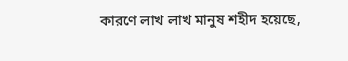কারণে লাখ লাখ মানুষ শহীদ হয়েছে,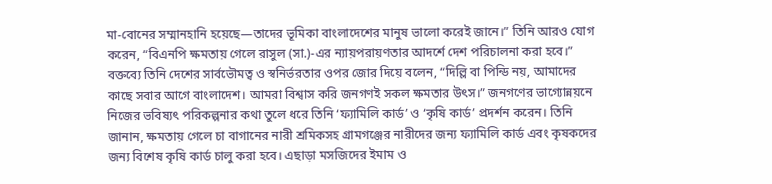মা-বোনের সম্মানহানি হয়েছে—তাদের ভূমিকা বাংলাদেশের মানুষ ভালো করেই জানে।” তিনি আরও যোগ করেন, “বিএনপি ক্ষমতায় গেলে রাসুল (সা.)-এর ন্যায়পরায়ণতার আদর্শে দেশ পরিচালনা করা হবে।”
বক্তব্যে তিনি দেশের সার্বভৌমত্ব ও স্বনির্ভরতার ওপর জোর দিয়ে বলেন, “দিল্লি বা পিন্ডি নয়, আমাদের কাছে সবার আগে বাংলাদেশ। আমরা বিশ্বাস করি জনগণই সকল ক্ষমতার উৎস।” জনগণের ভাগ্যোন্নয়নে নিজের ভবিষ্যৎ পরিকল্পনার কথা তুলে ধরে তিনি ‘ফ্যামিলি কার্ড’ ও ‘কৃষি কার্ড’ প্রদর্শন করেন। তিনি জানান, ক্ষমতায় গেলে চা বাগানের নারী শ্রমিকসহ গ্রামগঞ্জের নারীদের জন্য ফ্যামিলি কার্ড এবং কৃষকদের জন্য বিশেষ কৃষি কার্ড চালু করা হবে। এছাড়া মসজিদের ইমাম ও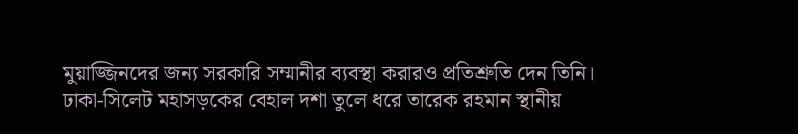মুয়াজ্জিনদের জন্য সরকারি সম্মানীর ব্যবস্থা করারও প্রতিশ্রুতি দেন তিনি।
ঢাকা-সিলেট মহাসড়কের বেহাল দশা তুলে ধরে তারেক রহমান স্থানীয়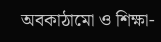অবকাঠামো ও শিক্ষা-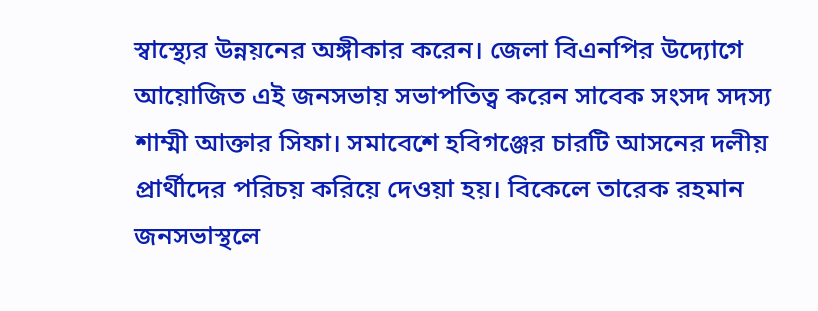স্বাস্থ্যের উন্নয়নের অঙ্গীকার করেন। জেলা বিএনপির উদ্যোগে আয়োজিত এই জনসভায় সভাপতিত্ব করেন সাবেক সংসদ সদস্য শাম্মী আক্তার সিফা। সমাবেশে হবিগঞ্জের চারটি আসনের দলীয় প্রার্থীদের পরিচয় করিয়ে দেওয়া হয়। বিকেলে তারেক রহমান জনসভাস্থলে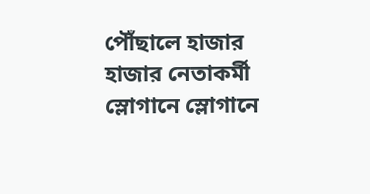পৌঁছালে হাজার হাজার নেতাকর্মী স্লোগানে স্লোগানে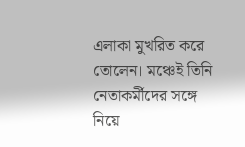এলাকা মুখরিত করে তোলেন। মঞ্চেই তিনি নেতাকর্মীদের সঙ্গে নিয়ে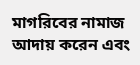মাগরিবের নামাজ আদায় করেন এবং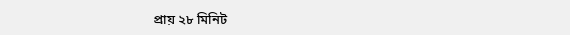প্রায় ২৮ মিনিট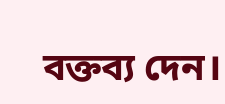বক্তব্য দেন।